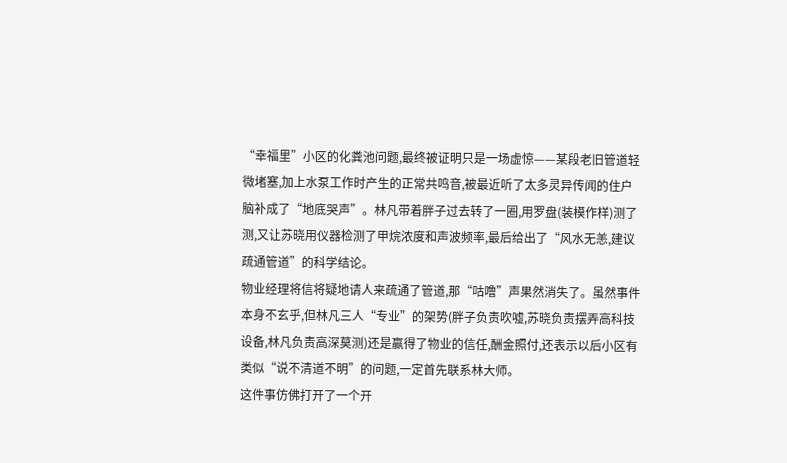“幸福里”小区的化粪池问题,最终被证明只是一场虚惊——某段老旧管道轻微堵塞,加上水泵工作时产生的正常共鸣音,被最近听了太多灵异传闻的住户脑补成了“地底哭声”。林凡带着胖子过去转了一圈,用罗盘(装模作样)测了测,又让苏晓用仪器检测了甲烷浓度和声波频率,最后给出了“风水无恙,建议疏通管道”的科学结论。
物业经理将信将疑地请人来疏通了管道,那“咕噜”声果然消失了。虽然事件本身不玄乎,但林凡三人“专业”的架势(胖子负责吹嘘,苏晓负责摆弄高科技设备,林凡负责高深莫测)还是赢得了物业的信任,酬金照付,还表示以后小区有类似“说不清道不明”的问题,一定首先联系林大师。
这件事仿佛打开了一个开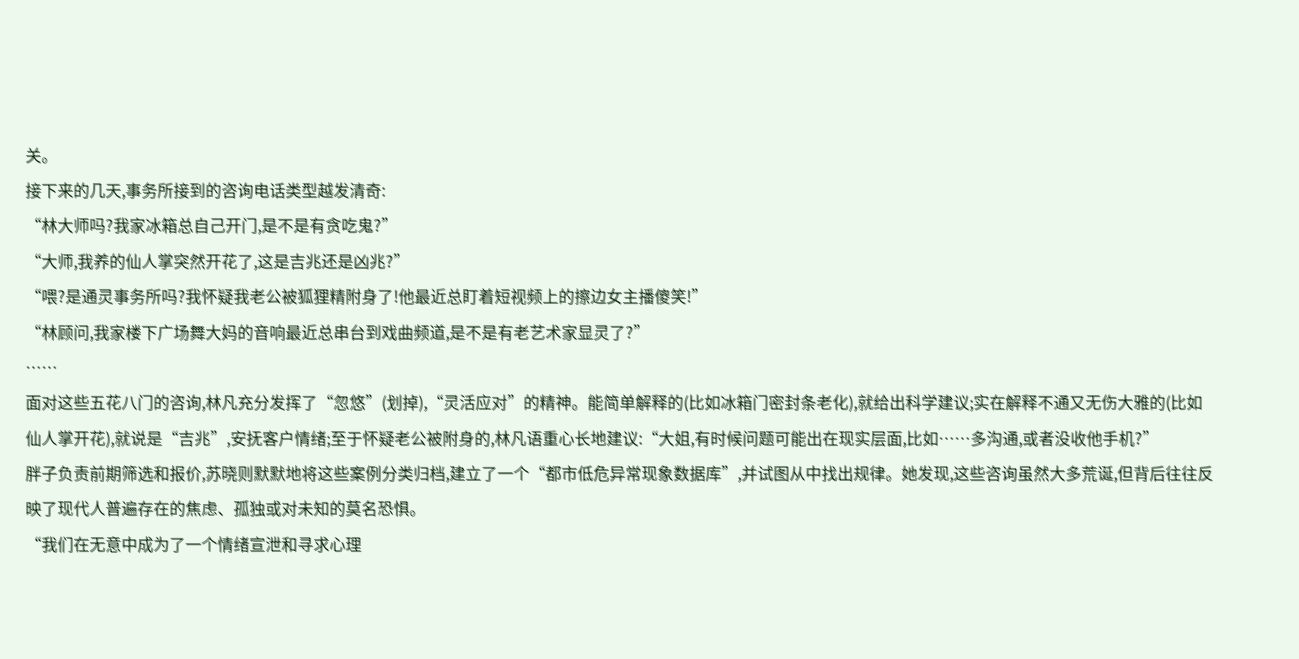关。
接下来的几天,事务所接到的咨询电话类型越发清奇:
“林大师吗?我家冰箱总自己开门,是不是有贪吃鬼?”
“大师,我养的仙人掌突然开花了,这是吉兆还是凶兆?”
“喂?是通灵事务所吗?我怀疑我老公被狐狸精附身了!他最近总盯着短视频上的擦边女主播傻笑!”
“林顾问,我家楼下广场舞大妈的音响最近总串台到戏曲频道,是不是有老艺术家显灵了?”
……
面对这些五花八门的咨询,林凡充分发挥了“忽悠”(划掉),“灵活应对”的精神。能简单解释的(比如冰箱门密封条老化),就给出科学建议;实在解释不通又无伤大雅的(比如仙人掌开花),就说是“吉兆”,安抚客户情绪;至于怀疑老公被附身的,林凡语重心长地建议:“大姐,有时候问题可能出在现实层面,比如……多沟通,或者没收他手机?”
胖子负责前期筛选和报价,苏晓则默默地将这些案例分类归档,建立了一个“都市低危异常现象数据库”,并试图从中找出规律。她发现,这些咨询虽然大多荒诞,但背后往往反映了现代人普遍存在的焦虑、孤独或对未知的莫名恐惧。
“我们在无意中成为了一个情绪宣泄和寻求心理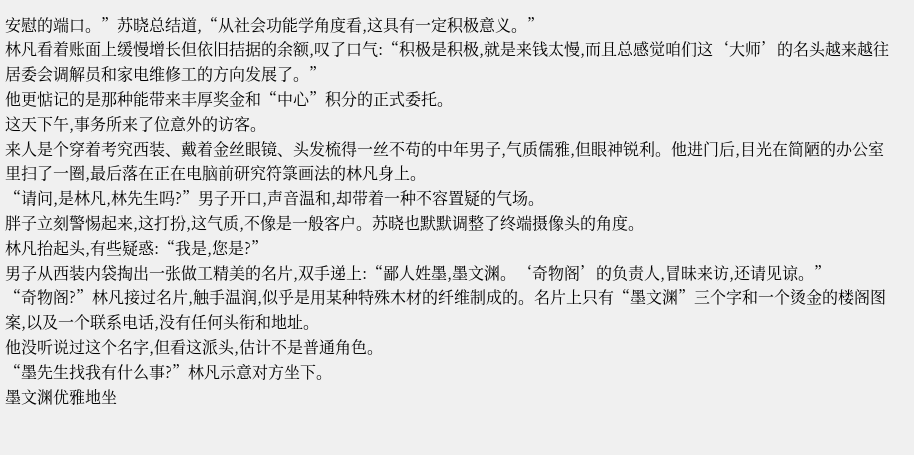安慰的端口。”苏晓总结道,“从社会功能学角度看,这具有一定积极意义。”
林凡看着账面上缓慢增长但依旧拮据的余额,叹了口气:“积极是积极,就是来钱太慢,而且总感觉咱们这‘大师’的名头越来越往居委会调解员和家电维修工的方向发展了。”
他更惦记的是那种能带来丰厚奖金和“中心”积分的正式委托。
这天下午,事务所来了位意外的访客。
来人是个穿着考究西装、戴着金丝眼镜、头发梳得一丝不苟的中年男子,气质儒雅,但眼神锐利。他进门后,目光在简陋的办公室里扫了一圈,最后落在正在电脑前研究符箓画法的林凡身上。
“请问,是林凡,林先生吗?”男子开口,声音温和,却带着一种不容置疑的气场。
胖子立刻警惕起来,这打扮,这气质,不像是一般客户。苏晓也默默调整了终端摄像头的角度。
林凡抬起头,有些疑惑:“我是,您是?”
男子从西装内袋掏出一张做工精美的名片,双手递上:“鄙人姓墨,墨文渊。‘奇物阁’的负责人,冒昧来访,还请见谅。”
“奇物阁?”林凡接过名片,触手温润,似乎是用某种特殊木材的纤维制成的。名片上只有“墨文渊”三个字和一个烫金的楼阁图案,以及一个联系电话,没有任何头衔和地址。
他没听说过这个名字,但看这派头,估计不是普通角色。
“墨先生找我有什么事?”林凡示意对方坐下。
墨文渊优雅地坐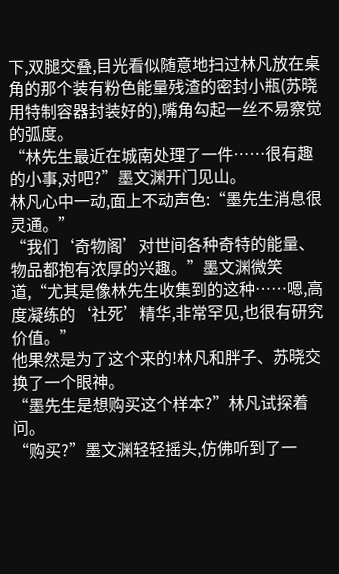下,双腿交叠,目光看似随意地扫过林凡放在桌角的那个装有粉色能量残渣的密封小瓶(苏晓用特制容器封装好的),嘴角勾起一丝不易察觉的弧度。
“林先生最近在城南处理了一件……很有趣的小事,对吧?”墨文渊开门见山。
林凡心中一动,面上不动声色:“墨先生消息很灵通。”
“我们‘奇物阁’对世间各种奇特的能量、物品都抱有浓厚的兴趣。”墨文渊微笑道,“尤其是像林先生收集到的这种……嗯,高度凝练的‘社死’精华,非常罕见,也很有研究价值。”
他果然是为了这个来的!林凡和胖子、苏晓交换了一个眼神。
“墨先生是想购买这个样本?”林凡试探着问。
“购买?”墨文渊轻轻摇头,仿佛听到了一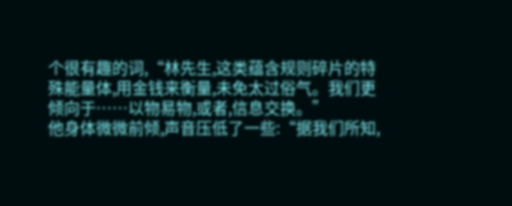个很有趣的词,“林先生,这类蕴含规则碎片的特殊能量体,用金钱来衡量,未免太过俗气。我们更倾向于……以物易物,或者,信息交换。”
他身体微微前倾,声音压低了一些:“据我们所知,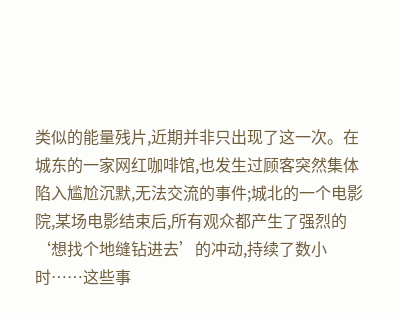类似的能量残片,近期并非只出现了这一次。在城东的一家网红咖啡馆,也发生过顾客突然集体陷入尴尬沉默,无法交流的事件;城北的一个电影院,某场电影结束后,所有观众都产生了强烈的‘想找个地缝钻进去’的冲动,持续了数小时……这些事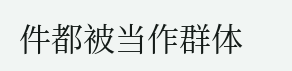件都被当作群体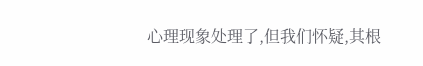心理现象处理了,但我们怀疑,其根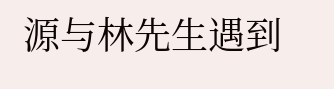源与林先生遇到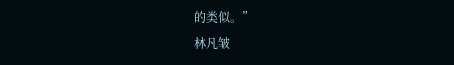的类似。”
林凡皱